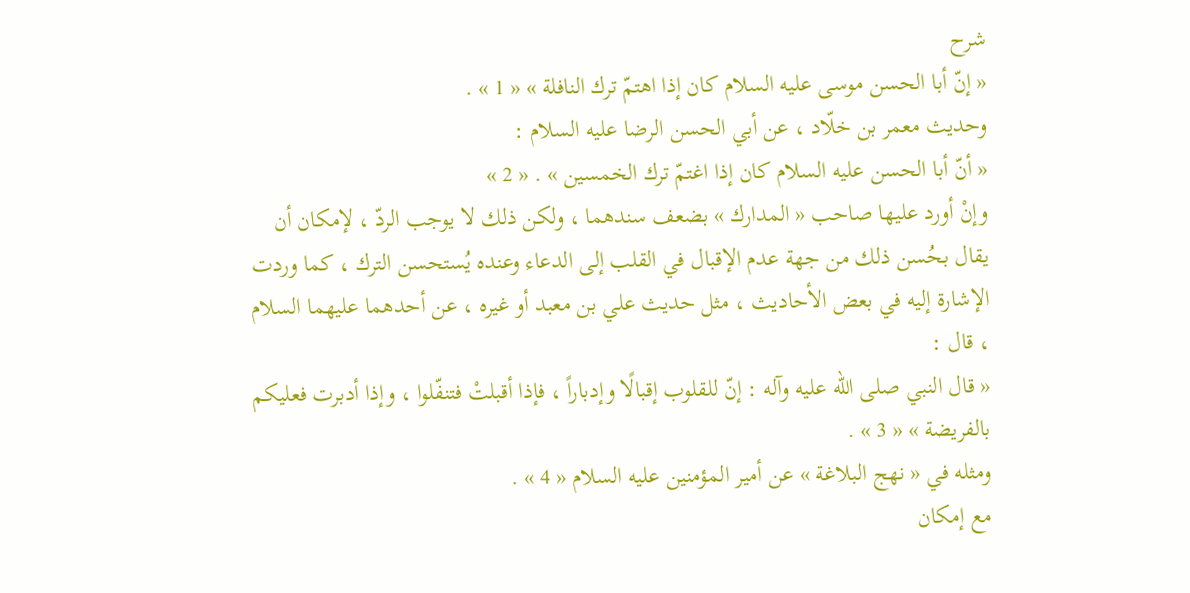شرح
« إنّ أبا الحسن موسى عليه السلام كان إذا اهتمّ ترك النافلة » « 1 » .
وحديث معمر بن خلّاد ، عن أبي الحسن الرضا عليه السلام :
« أنّ أبا الحسن عليه السلام كان إذا اغتمّ ترك الخمسين » . « 2 »
وإنْ أورد عليها صاحب « المدارك » بضعف سندهما ، ولكن ذلك لا يوجب الردّ ، لإمكان أن يقال بحُسن ذلك من جهة عدم الإقبال في القلب إلى الدعاء وعنده يُستحسن الترك ، كما وردت الإشارة إليه في بعض الأحاديث ، مثل حديث علي بن معبد أو غيره ، عن أحدهما عليهما السلام ، قال :
« قال النبي صلى الله عليه وآله : إنّ للقلوب إقبالًا وإدباراً ، فإذا أقبلتْ فتنفّلوا ، وإذا أدبرت فعليكم بالفريضة » « 3 » .
ومثله في « نهج البلاغة » عن أمير المؤمنين عليه السلام « 4 » .
مع إمكان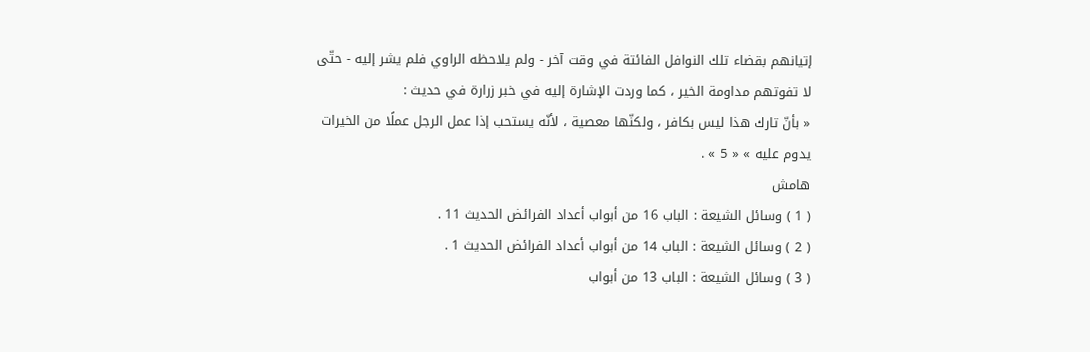إتيانهم بقضاء تلك النوافل الفائتة في وقت آخر - ولم يلاحظه الراوي فلم يشر إليه - حتّى لا تفوتهم مداومة الخير ، كما وردت الإشارة إليه في خبر زرارة في حديث :
« بأنّ تارك هذا ليس بكافر ، ولكنّها معصية ، لأنّه يستحب إذا عمل الرجل عملًا من الخيرات يدوم عليه » « 5 » .
هامش
( 1 ) وسائل الشيعة : الباب 16 من أبواب أعداد الفرائض الحديث 11 .
( 2 ) وسائل الشيعة : الباب 14 من أبواب أعداد الفرائض الحديث 1 .
( 3 ) وسائل الشيعة : الباب 13 من أبواب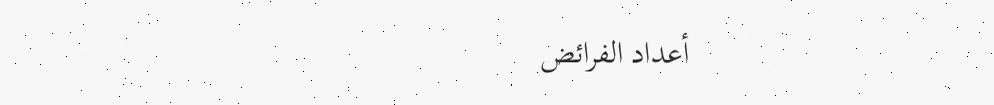أعداد الفرائض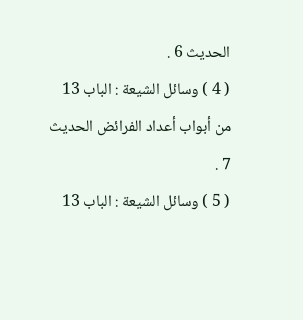الحديث 6 .
( 4 ) وسائل الشيعة : الباب 13 من أبواب أعداد الفرائض الحديث 7 .
( 5 ) وسائل الشيعة : الباب 13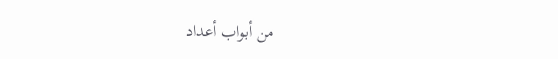من أبواب أعداد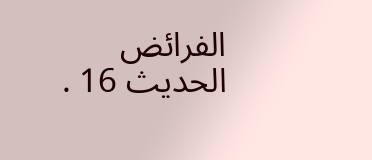الفرائض الحديث 16 .